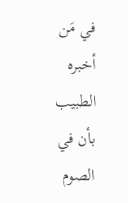في مَن أخبره الطبيب بأن في الصوم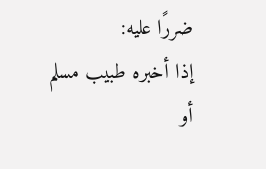ضررًا عليه:
إذا أخبره طبيب مسلم أو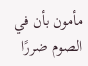مأمون بأن في الصوم ضررًا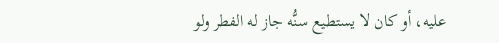عليه، أو كان لا يستطيع سنُّه جاز له الفطر ولو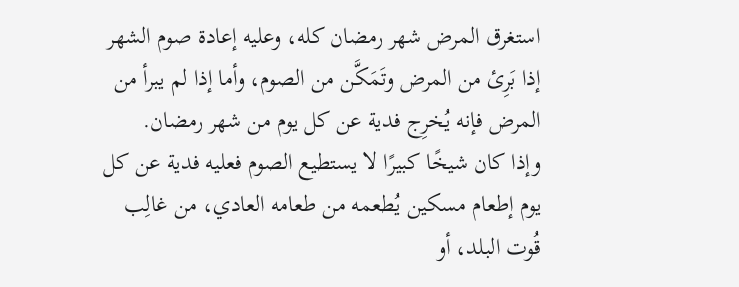استغرق المرض شهر رمضان كله، وعليه إعادة صوم الشهر إذا بَرِئ من المرض وتَمَكَّن من الصوم، وأما إذا لم يبرأ من المرض فإنه يُخرِج فدية عن كل يوم من شهر رمضان.
وإذا كان شيخًا كبيرًا لا يستطيع الصوم فعليه فدية عن كل يوم إطعام مسكين يُطعمه من طعامه العادي، من غالِب قُوت البلد، أو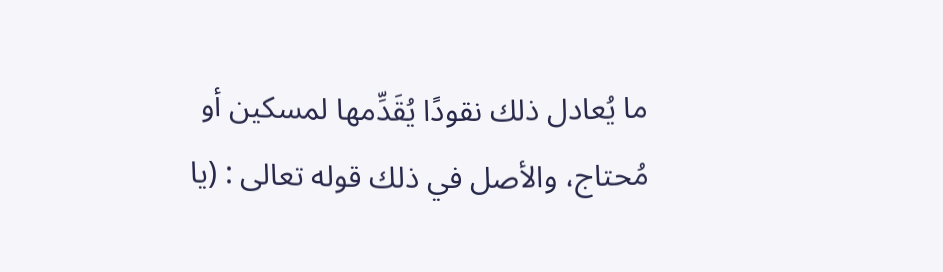ما يُعادل ذلك نقودًا يُقَدِّمها لمسكين أو مُحتاج، والأصل في ذلك قوله تعالى : (يا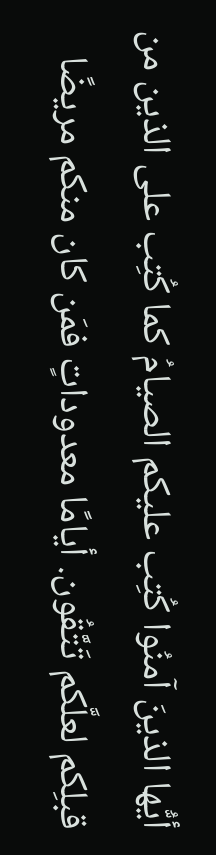أيُّها الذينَ آمنُوا كُتِب عليكم الصيامُ كما كُتِب على الذين من قبلِكم لعلَّكم تَتَّقُون. أيامًا معدوداتٍ فمَن كان منكم مريضًا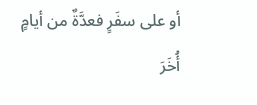أو على سفَرٍ فعدَّةٌ من أيامٍ أُخَرَ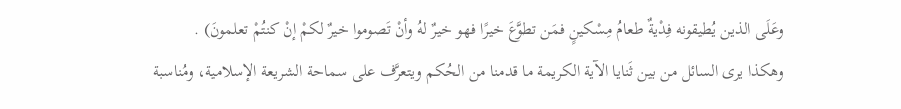وعَلَى الذين يُطيقونه فِدْيةٌ طعامُ مِسْكينٍ فمَن تطوَّعَ خيرًا فهو خيرٌ لهُ وأنْ تَصوموا خيرٌ لكمْ إنْ كنتُمْ تعلمونَ) .
وهكذا يرى السائل من بين ثَنايا الآية الكريمة ما قدمنا من الحُكم ويتعرَّف على سماحة الشريعة الإسلامية، ومُناسبة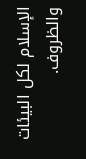الإسلام لكل البيئات والظروف.